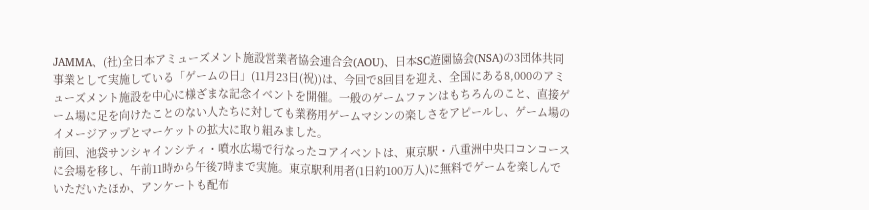JAMMA、(社)全日本アミューズメント施設営業者協会連合会(AOU)、日本SC遊園協会(NSA)の3団体共同事業として実施している「ゲームの日」(11月23日(祝))は、今回で8回目を迎え、全国にある8,000のアミューズメント施設を中心に様ざまな記念イベントを開催。一般のゲームファンはもちろんのこと、直接ゲーム場に足を向けたことのない人たちに対しても業務用ゲームマシンの楽しさをアピールし、ゲーム場のイメージアップとマーケットの拡大に取り組みました。
前回、池袋サンシャインシティ・噴水広場で行なったコアイベントは、東京駅・八重洲中央口コンコースに会場を移し、午前11時から午後7時まで実施。東京駅利用者(1日約100万人)に無料でゲームを楽しんでいただいたほか、アンケートも配布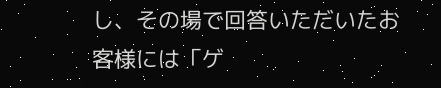し、その場で回答いただいたお客様には「ゲ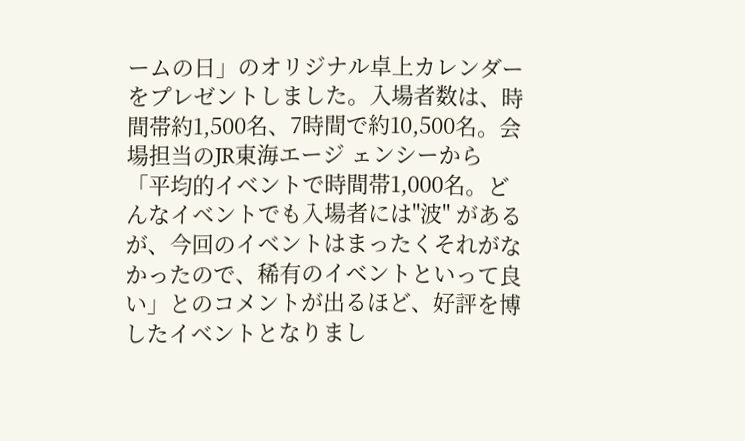ームの日」のオリジナル卓上カレンダーをプレゼントしました。入場者数は、時間帯約1,500名、7時間で約10,500名。会場担当のJR東海エージ ェンシーから「平均的イベントで時間帯1,000名。どんなイベントでも入場者には"波" があるが、今回のイベントはまったくそれがなかったので、稀有のイベントといって良い」とのコメントが出るほど、好評を博したイベントとなりまし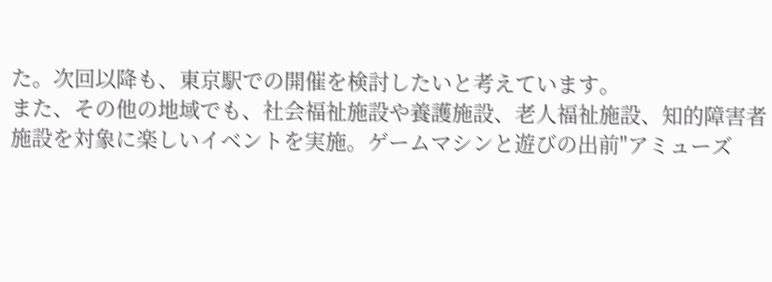た。次回以降も、東京駅での開催を検討したいと考えています。
また、その他の地域でも、社会福祉施設や養護施設、老人福祉施設、知的障害者施設を対象に楽しいイベントを実施。ゲームマシンと遊びの出前"アミューズ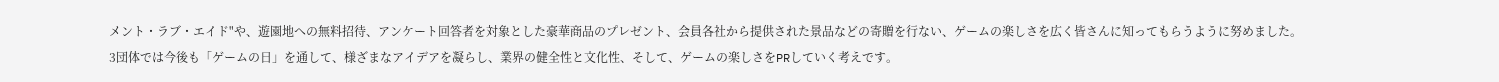メント・ラブ・エイド"や、遊園地への無料招待、アンケート回答者を対象とした豪華商品のプレゼント、会員各社から提供された景品などの寄贈を行ない、ゲームの楽しさを広く皆さんに知ってもらうように努めました。
3団体では今後も「ゲームの日」を通して、様ざまなアイデアを凝らし、業界の健全性と文化性、そして、ゲームの楽しさをPRしていく考えです。